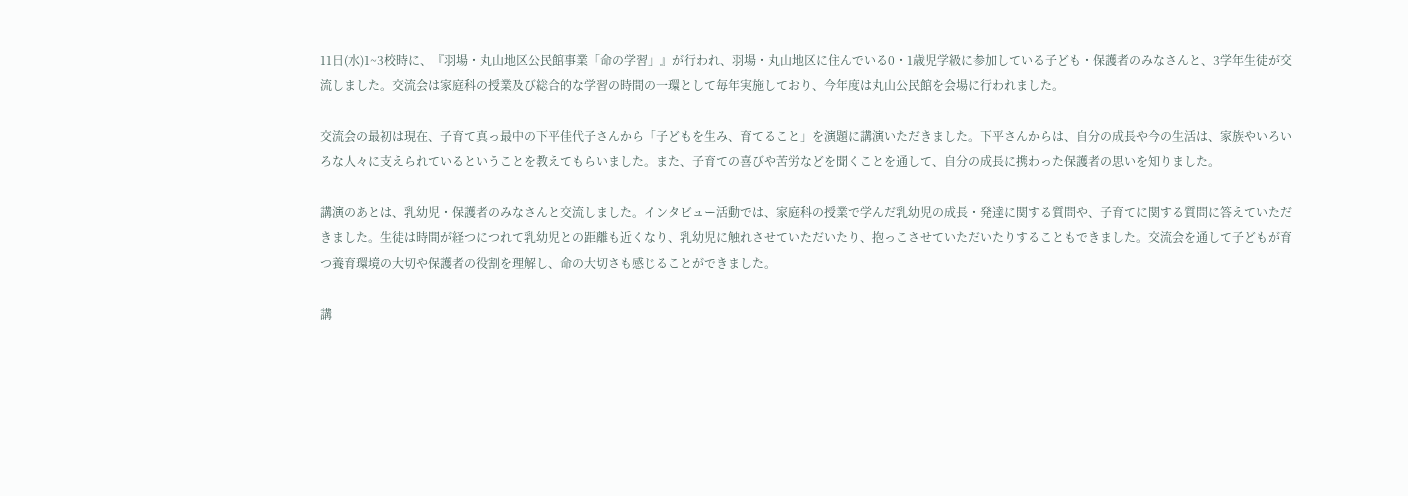11日(水)1~3校時に、『羽場・丸山地区公民館事業「命の学習」』が行われ、羽場・丸山地区に住んでいる0・1歳児学級に参加している子ども・保護者のみなさんと、3学年生徒が交流しました。交流会は家庭科の授業及び総合的な学習の時間の一環として毎年実施しており、今年度は丸山公民館を会場に行われました。

交流会の最初は現在、子育て真っ最中の下平佳代子さんから「子どもを生み、育てること」を演題に講演いただきました。下平さんからは、自分の成長や今の生活は、家族やいろいろな人々に支えられているということを教えてもらいました。また、子育ての喜びや苦労などを聞くことを通して、自分の成長に携わった保護者の思いを知りました。

講演のあとは、乳幼児・保護者のみなさんと交流しました。インタビュー活動では、家庭科の授業で学んだ乳幼児の成長・発達に関する質問や、子育てに関する質問に答えていただきました。生徒は時間が経つにつれて乳幼児との距離も近くなり、乳幼児に触れさせていただいたり、抱っこさせていただいたりすることもできました。交流会を通して子どもが育つ養育環境の大切や保護者の役割を理解し、命の大切さも感じることができました。

講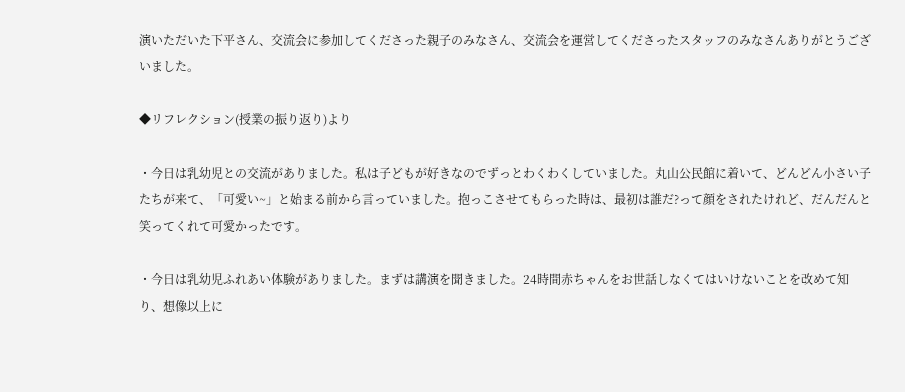演いただいた下平さん、交流会に参加してくださった親子のみなさん、交流会を運営してくださったスタッフのみなさんありがとうございました。

◆リフレクション(授業の振り返り)より

・今日は乳幼児との交流がありました。私は子どもが好きなのでずっとわくわくしていました。丸山公民館に着いて、どんどん小さい子たちが来て、「可愛い~」と始まる前から言っていました。抱っこさせてもらった時は、最初は誰だ?って顔をされたけれど、だんだんと笑ってくれて可愛かったです。

・今日は乳幼児ふれあい体験がありました。まずは講演を聞きました。24時間赤ちゃんをお世話しなくてはいけないことを改めて知り、想像以上に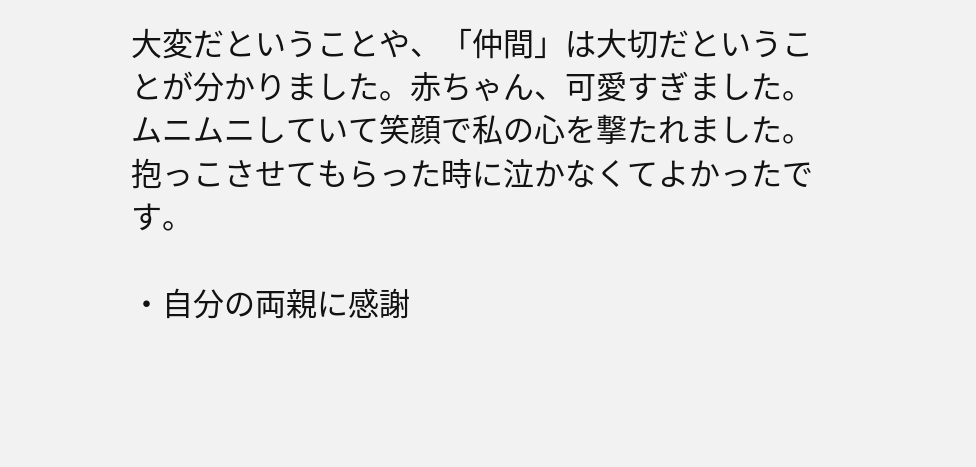大変だということや、「仲間」は大切だということが分かりました。赤ちゃん、可愛すぎました。ムニムニしていて笑顔で私の心を撃たれました。抱っこさせてもらった時に泣かなくてよかったです。

・自分の両親に感謝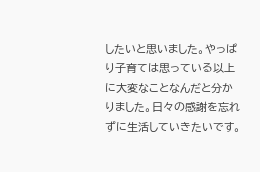したいと思いました。やっぱり子育ては思っている以上に大変なことなんだと分かりました。日々の感謝を忘れずに生活していきたいです。